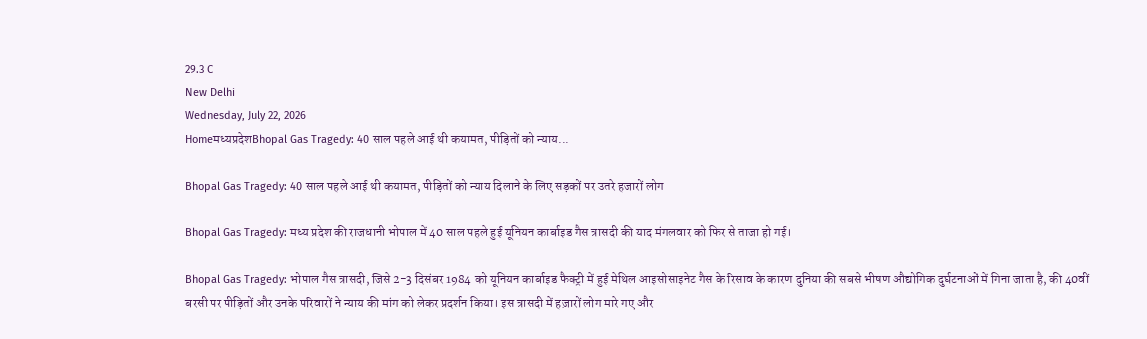29.3 C
New Delhi
Wednesday, July 22, 2026
Homeमध्यप्रदेशBhopal Gas Tragedy: 40 साल पहले आई थी कयामत, पीड़ितों को न्याय...

Bhopal Gas Tragedy: 40 साल पहले आई थी कयामत, पीड़ितों को न्याय दिलाने के लिए सड़कों पर उतरे हजारों लोग

Bhopal Gas Tragedy: मध्य प्रदेश की राजधानी भोपाल में 40 साल पहले हुई यूनियन कार्बाइड गैस त्रासदी की याद मंगलवार को फिर से ताजा हो गई।

Bhopal Gas Tragedy: भोपाल गैस त्रासदी, जिसे 2-3 दिसंबर 1984 को यूनियन कार्बाइड फैक्ट्री में हुई मेथिल आइसोसाइनेट गैस के रिसाव के कारण दुनिया की सबसे भीषण औद्योगिक दुर्घटनाओं में गिना जाता है, की 40वीं बरसी पर पीड़ितों और उनके परिवारों ने न्याय की मांग को लेकर प्रदर्शन किया। इस त्रासदी में हज़ारों लोग मारे गए और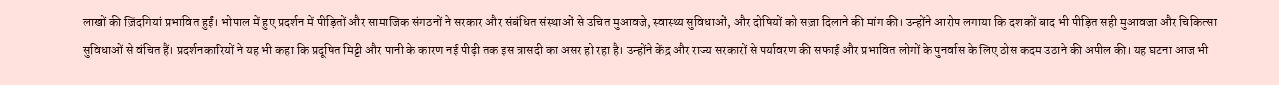लाखों की ज़िंदगियां प्रभावित हुईं। भोपाल में हुए प्रदर्शन में पीड़ितों और सामाजिक संगठनों ने सरकार और संबंधित संस्थाओं से उचित मुआवजे, स्वास्थ्य सुविधाओं, और दोषियों को सज़ा दिलाने की मांग की। उन्होंने आरोप लगाया कि दशकों बाद भी पीड़ित सही मुआवजा और चिकित्सा सुविधाओं से वंचित हैं। प्रदर्शनकारियों ने यह भी कहा कि प्रदूषित मिट्टी और पानी के कारण नई पीढ़ी तक इस त्रासदी का असर हो रहा है। उन्होंने केंद्र और राज्य सरकारों से पर्यावरण की सफाई और प्रभावित लोगों के पुनर्वास के लिए ठोस कदम उठाने की अपील की। यह घटना आज भी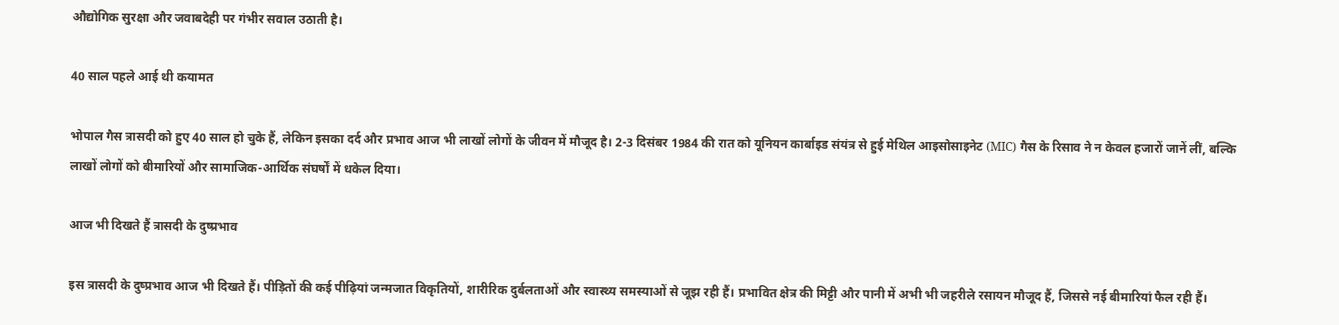औद्योगिक सुरक्षा और जवाबदेही पर गंभीर सवाल उठाती है।

40 साल पहले आई थी कयामत

भोपाल गैस त्रासदी को हुए 40 साल हो चुके हैं, लेकिन इसका दर्द और प्रभाव आज भी लाखों लोगों के जीवन में मौजूद है। 2-3 दिसंबर 1984 की रात को यूनियन कार्बाइड संयंत्र से हुई मेथिल आइसोसाइनेट (MIC) गैस के रिसाव ने न केवल हजारों जानें लीं, बल्कि लाखों लोगों को बीमारियों और सामाजिक-आर्थिक संघर्षों में धकेल दिया।

आज भी दिखते हैं त्रासदी के दुष्प्रभाव

इस त्रासदी के दुष्प्रभाव आज भी दिखते हैं। पीड़ितों की कई पीढ़ियां जन्मजात विकृतियों, शारीरिक दुर्बलताओं और स्वास्थ्य समस्याओं से जूझ रही हैं। प्रभावित क्षेत्र की मिट्टी और पानी में अभी भी जहरीले रसायन मौजूद हैं, जिससे नई बीमारियां फैल रही हैं।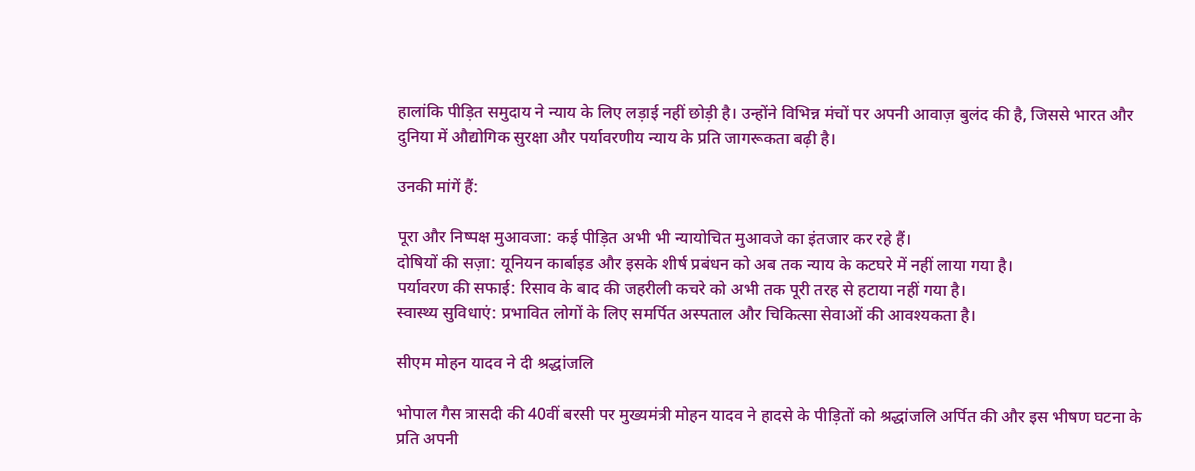हालांकि पीड़ित समुदाय ने न्याय के लिए लड़ाई नहीं छोड़ी है। उन्होंने विभिन्न मंचों पर अपनी आवाज़ बुलंद की है, जिससे भारत और दुनिया में औद्योगिक सुरक्षा और पर्यावरणीय न्याय के प्रति जागरूकता बढ़ी है।

उनकी मांगें हैं:

पूरा और निष्पक्ष मुआवजा: कई पीड़ित अभी भी न्यायोचित मुआवजे का इंतजार कर रहे हैं।
दोषियों की सज़ा: यूनियन कार्बाइड और इसके शीर्ष प्रबंधन को अब तक न्याय के कटघरे में नहीं लाया गया है।
पर्यावरण की सफाई: रिसाव के बाद की जहरीली कचरे को अभी तक पूरी तरह से हटाया नहीं गया है।
स्वास्थ्य सुविधाएं: प्रभावित लोगों के लिए समर्पित अस्पताल और चिकित्सा सेवाओं की आवश्यकता है।

सीएम मोहन यादव ने दी श्रद्धांजलि

भोपाल गैस त्रासदी की 40वीं बरसी पर मुख्यमंत्री मोहन यादव ने हादसे के पीड़ितों को श्रद्धांजलि अर्पित की और इस भीषण घटना के प्रति अपनी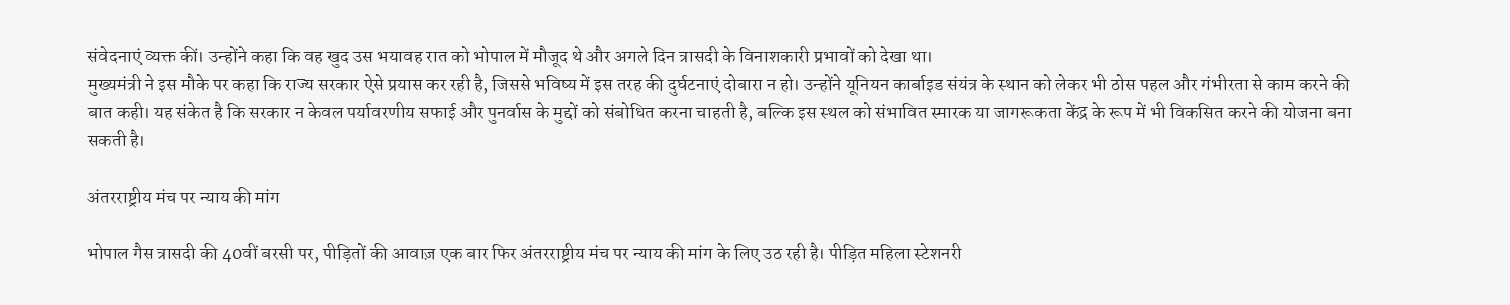संवेदनाएं व्यक्त कीं। उन्होंने कहा कि वह खुद उस भयावह रात को भोपाल में मौजूद थे और अगले दिन त्रासदी के विनाशकारी प्रभावों को देखा था।
मुख्यमंत्री ने इस मौके पर कहा कि राज्य सरकार ऐसे प्रयास कर रही है, जिससे भविष्य में इस तरह की दुर्घटनाएं दोबारा न हो। उन्होंने यूनियन कार्बाइड संयंत्र के स्थान को लेकर भी ठोस पहल और गंभीरता से काम करने की बात कही। यह संकेत है कि सरकार न केवल पर्यावरणीय सफाई और पुनर्वास के मुद्दों को संबोधित करना चाहती है, बल्कि इस स्थल को संभावित स्मारक या जागरूकता केंद्र के रूप में भी विकसित करने की योजना बना सकती है।

अंतरराष्ट्रीय मंच पर न्याय की मांग

भोपाल गैस त्रासदी की 40वीं बरसी पर, पीड़ितों की आवाज़ एक बार फिर अंतरराष्ट्रीय मंच पर न्याय की मांग के लिए उठ रही है। पीड़ित महिला स्टेशनरी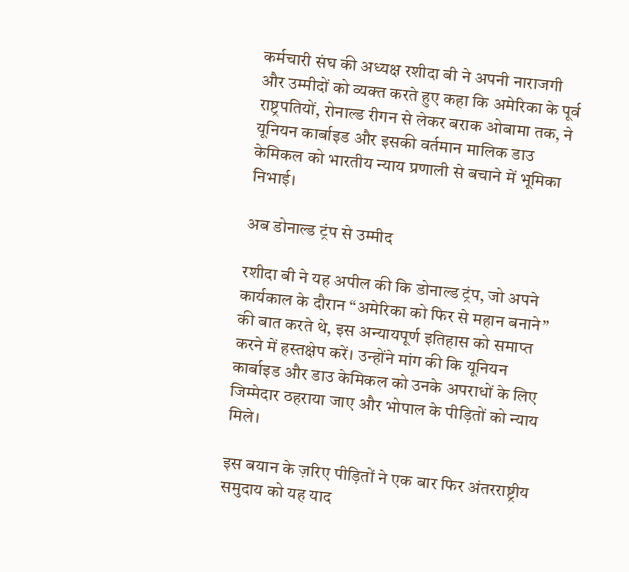कर्मचारी संघ की अध्यक्ष रशीदा बी ने अपनी नाराजगी और उम्मीदों को व्यक्त करते हुए कहा कि अमेरिका के पूर्व राष्ट्रपतियों, रोनाल्ड रीगन से लेकर बराक ओबामा तक, ने यूनियन कार्बाइड और इसकी वर्तमान मालिक डाउ केमिकल को भारतीय न्याय प्रणाली से बचाने में भूमिका निभाई।

अब डोनाल्ड ट्रंप से उम्मीद

रशीदा बी ने यह अपील की कि डोनाल्ड ट्रंप, जो अपने कार्यकाल के दौरान “अमेरिका को फिर से महान बनाने” की बात करते थे, इस अन्यायपूर्ण इतिहास को समाप्त करने में हस्तक्षेप करें। उन्होंने मांग की कि यूनियन कार्बाइड और डाउ केमिकल को उनके अपराधों के लिए जिम्मेदार ठहराया जाए और भोपाल के पीड़ितों को न्याय मिले।

इस बयान के ज़रिए पीड़ितों ने एक बार फिर अंतरराष्ट्रीय समुदाय को यह याद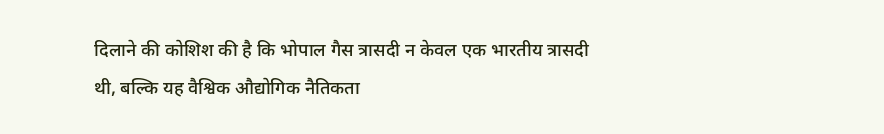दिलाने की कोशिश की है कि भोपाल गैस त्रासदी न केवल एक भारतीय त्रासदी थी, बल्कि यह वैश्विक औद्योगिक नैतिकता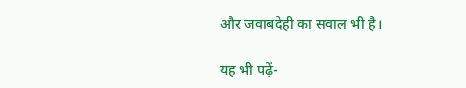और जवाबदेही का सवाल भी है।

यह भी पढ़ें-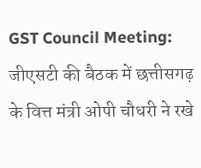GST Council Meeting: जीएसटी की बैठक में छत्तीसगढ़ के वित्त मंत्री ओपी चौधरी ने रखे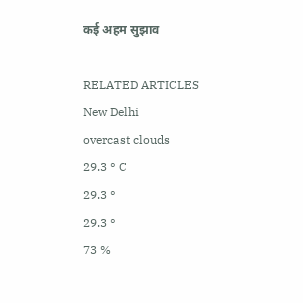कई अहम सुझाव

RELATED ARTICLES
New Delhi
overcast clouds
29.3 ° C
29.3 °
29.3 °
73 %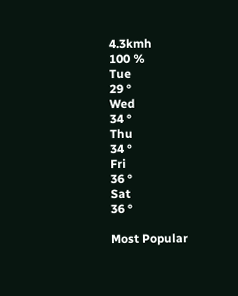4.3kmh
100 %
Tue
29 °
Wed
34 °
Thu
34 °
Fri
36 °
Sat
36 °

Most Popular